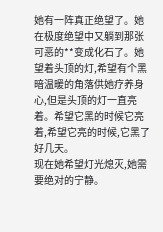她有一阵真正绝望了。她在极度绝望中又躺到那张可恶的**变成化石了。她望着头顶的灯,希望有个黑暗温暖的角落供她疗养身心,但是头顶的灯一直亮着。希望它黑的时候它亮着,希望它亮的时候,它黑了好几天。
现在她希望灯光熄灭,她需要绝对的宁静。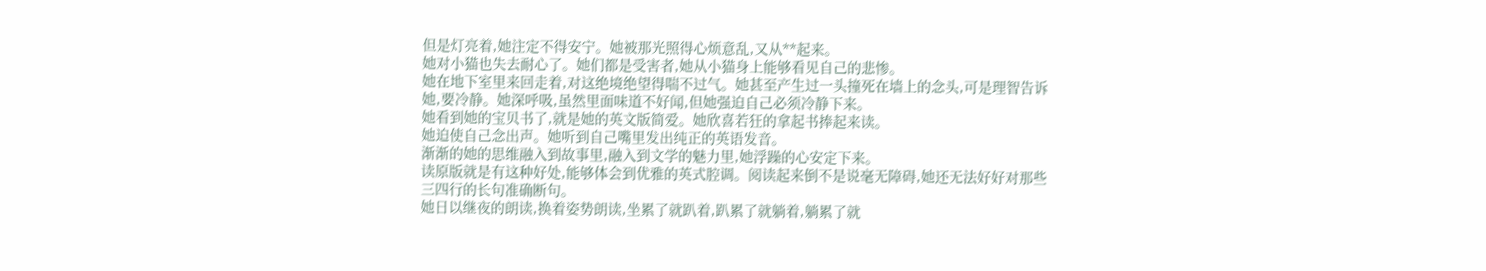但是灯亮着,她注定不得安宁。她被那光照得心烦意乱,又从**起来。
她对小猫也失去耐心了。她们都是受害者,她从小猫身上能够看见自己的悲惨。
她在地下室里来回走着,对这绝境绝望得喘不过气。她甚至产生过一头撞死在墙上的念头,可是理智告诉她,要冷静。她深呼吸,虽然里面味道不好闻,但她强迫自己必须冷静下来。
她看到她的宝贝书了,就是她的英文版简爱。她欣喜若狂的拿起书捧起来读。
她迫使自己念出声。她听到自己嘴里发出纯正的英语发音。
渐渐的她的思维融入到故事里,融入到文学的魅力里,她浮躁的心安定下来。
读原版就是有这种好处,能够体会到优雅的英式腔调。阅读起来倒不是说毫无障碍,她还无法好好对那些三四行的长句准确断句。
她日以继夜的朗读,换着姿势朗读,坐累了就趴着,趴累了就躺着,躺累了就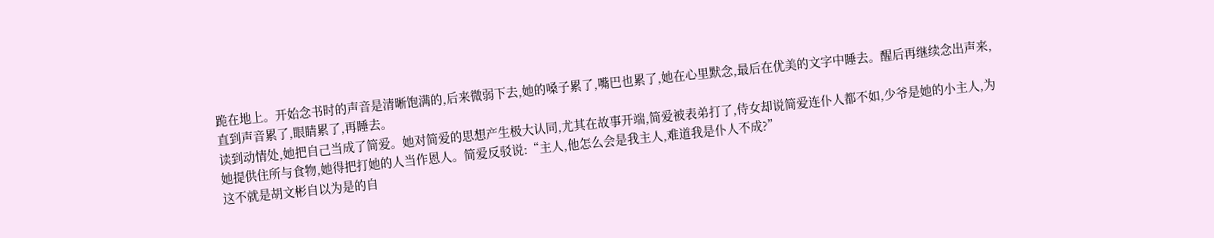跪在地上。开始念书时的声音是清晰饱满的,后来微弱下去,她的嗓子累了,嘴巴也累了,她在心里默念,最后在优美的文字中睡去。醒后再继续念出声来,直到声音累了,眼睛累了,再睡去。
读到动情处,她把自己当成了简爱。她对简爱的思想产生极大认同,尤其在故事开端,简爱被表弟打了,侍女却说简爱连仆人都不如,少爷是她的小主人,为她提供住所与食物,她得把打她的人当作恩人。简爱反驳说:“主人,他怎么会是我主人,难道我是仆人不成?”
这不就是胡文彬自以为是的自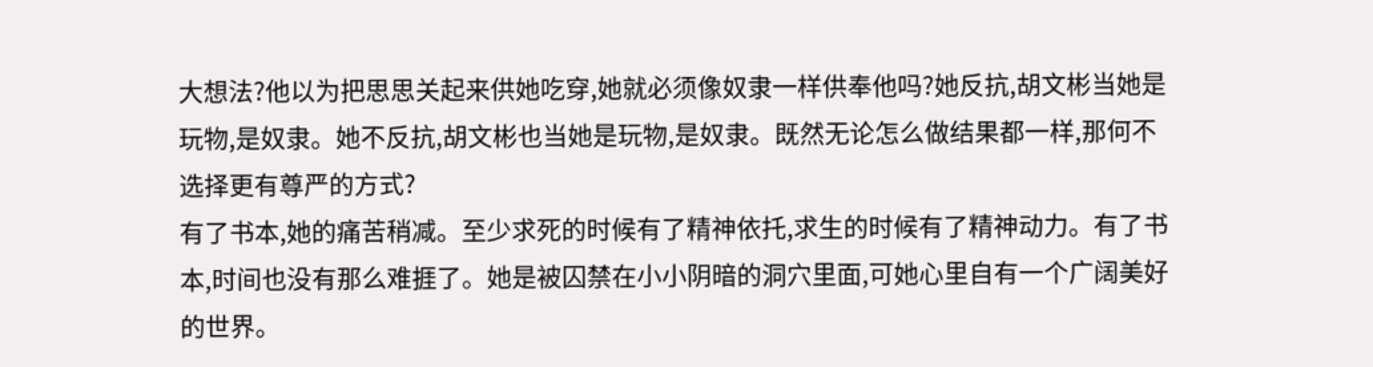大想法?他以为把思思关起来供她吃穿,她就必须像奴隶一样供奉他吗?她反抗,胡文彬当她是玩物,是奴隶。她不反抗,胡文彬也当她是玩物,是奴隶。既然无论怎么做结果都一样,那何不选择更有尊严的方式?
有了书本,她的痛苦稍减。至少求死的时候有了精神依托,求生的时候有了精神动力。有了书本,时间也没有那么难捱了。她是被囚禁在小小阴暗的洞穴里面,可她心里自有一个广阔美好的世界。